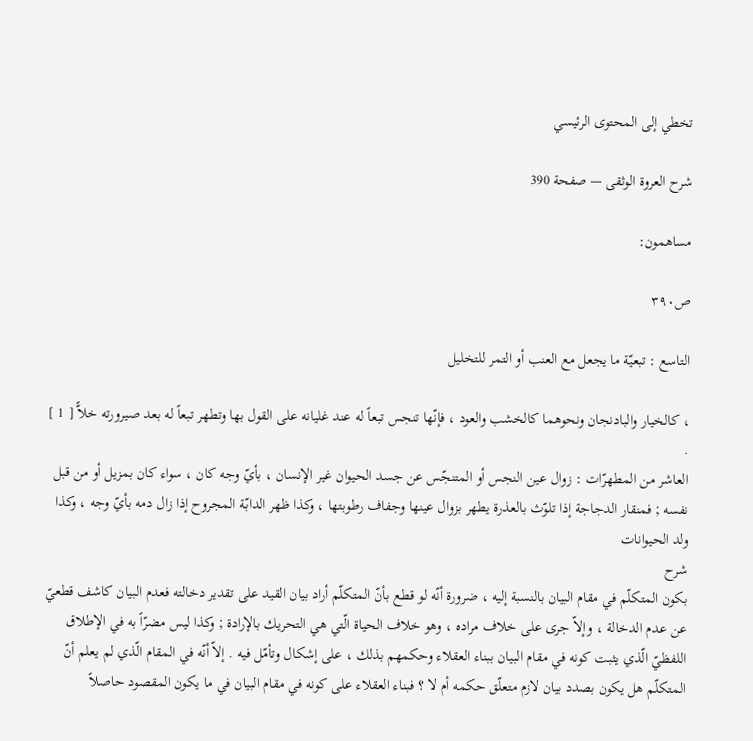تخطي إلى المحتوى الرئيسي

شرح العروة الوثقى — صفحة 390

مساهمون:

ص٣٩٠

التاسع : تبعيّة ما يجعل مع العنب أو التمر للتخليل

، كالخيار والبادنجان ونحوهما كالخشب والعود ، فإنّها تنجس تبعاً له عند غليانه على القول بها وتطهر تبعاً له بعد صيرورته خلاًّ [ 1 ] .
العاشر من المطهرّات : زوال عين النجس أو المتنجّس عن جسد الحيوان غير الإنسان ، بأيّ وجه كان ، سواء كان بمزيل أو من قبل نفسه ; فمنقار الدجاجة إذا تلوّث بالعذرة يطهر بزوال عينها وجفاف رطوبتها ، وكذا ظهر الدابّة المجروح إذا زال دمه بأيّ وجه ، وكذا ولد الحيوانات
شرح
بكون المتكلّم في مقام البيان بالنسبة إليه ، ضرورة أنّه لو قطع بأنّ المتكلّم أراد بيان القيد على تقدير دخالته فعدم البيان كاشف قطعيّ عن عدم الدخالة ، وإلاّ جرى على خلاف مراده ، وهو خلاف الحياة الّتي هي التحريك بالإرادة ; وكذا ليس مضرّاً به في الإطلاق اللفظيّ الّذي يثبت كونه في مقام البيان ببناء العقلاء وحكمهم بذلك ، على إشكال وتأمّل فيه . إلاّ أنّه في المقام الّذي لم يعلم أنّ المتكلّم هل يكون بصدد بيان لازم متعلّق حكمه أم لا ؟ فبناء العقلاء على كونه في مقام البيان في ما يكون المقصود حاصلاً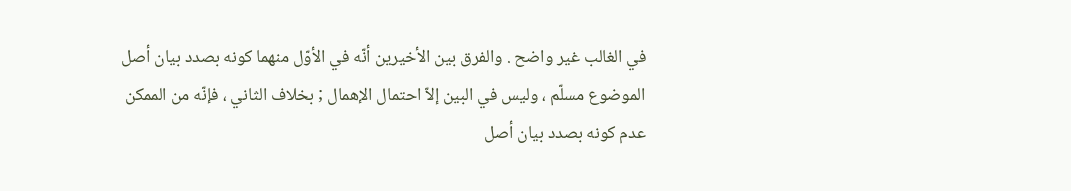في الغالب غير واضح . والفرق بين الأخيرين أنّه في الأوّل منهما كونه بصدد بيان أصل الموضوع مسلّم ، وليس في البين إلاّ احتمال الإهمال ; بخلاف الثاني ، فإنّه من الممكن عدم كونه بصدد بيان أصل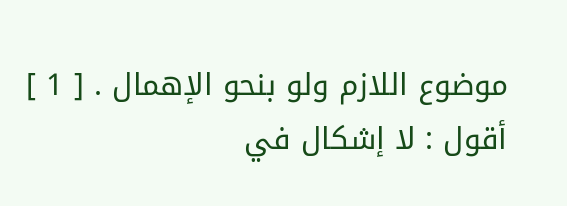موضوع اللازم ولو بنحو الإهمال . [ 1 ] أقول : لا إشكال في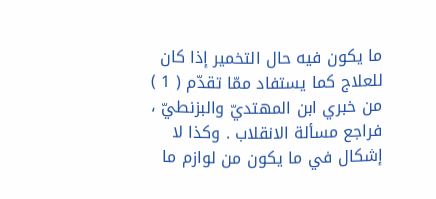ما يكون فيه حال التخمير إذا كان للعلاج كما يستفاد ممّا تقدّم ( 1 ) من خبري ابن المهتديّ والبزنطيّ ، فراجع مسألة الانقلاب . وكذا لا إشكال في ما يكون من لوازم ما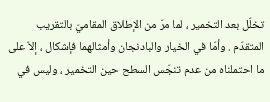تخلّل بعد التخمير ، لما مرّ من الإطلاق المقاميّ بالتقريب المتقدّم . وأمّا في الخيار والبادنجان وأمثالهما فإشكال ، إلاّ على ما احتملناه من عدم تنجّس السطح حين التخمير ، وليس في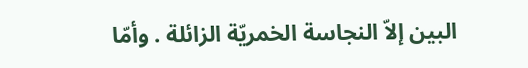البين إلاّ النجاسة الخمريّة الزائلة . وأمّا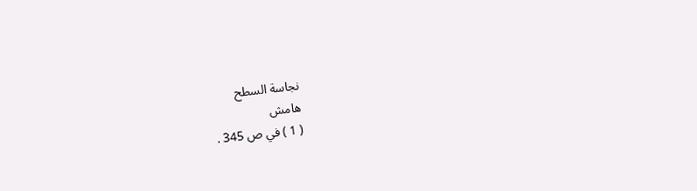نجاسة السطح
هامش
( 1 ) في ص 345 .